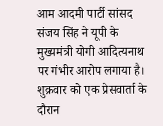आम आदमी पार्टी सांसद संजय सिंह ने यूपी के मुख्यमंत्री योगी आदित्यनाथ पर गंभीर आरोप लगाया है। शुक्रवार को एक प्रेसवार्ता के दौरान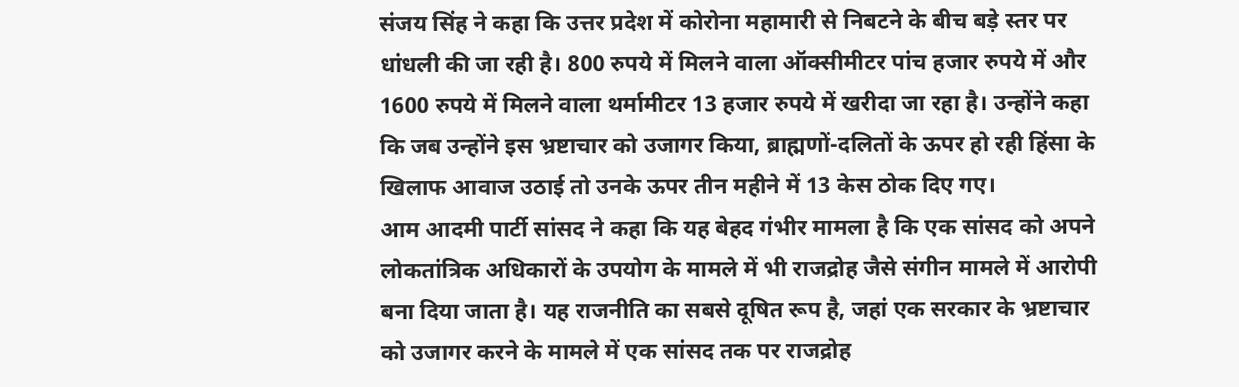संजय सिंह ने कहा कि उत्तर प्रदेश में कोरोना महामारी से निबटने के बीच बड़े स्तर पर धांधली की जा रही है। 800 रुपये में मिलने वाला ऑक्सीमीटर पांच हजार रुपये में और 1600 रुपये में मिलने वाला थर्मामीटर 13 हजार रुपये में खरीदा जा रहा है। उन्होंने कहा कि जब उन्होंने इस भ्रष्टाचार को उजागर किया, ब्राह्मणों-दलितों के ऊपर हो रही हिंसा के खिलाफ आवाज उठाई तो उनके ऊपर तीन महीने में 13 केस ठोक दिए गए।
आम आदमी पार्टी सांसद ने कहा कि यह बेहद गंभीर मामला है कि एक सांसद को अपने लोकतांत्रिक अधिकारों के उपयोग के मामले में भी राजद्रोह जैसे संगीन मामले में आरोपी बना दिया जाता है। यह राजनीति का सबसे दूषित रूप है, जहां एक सरकार के भ्रष्टाचार को उजागर करने के मामले में एक सांसद तक पर राजद्रोह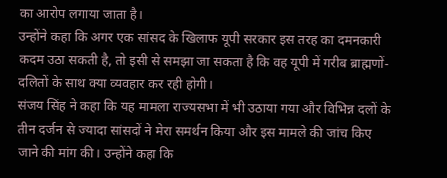का आरोप लगाया जाता है।
उन्होंने कहा कि अगर एक सांसद के खिलाफ यूपी सरकार इस तरह का दमनकारी कदम उठा सकती है, तो इसी से समझा जा सकता है कि वह यूपी में गरीब ब्राह्मणों-दलितों के साथ क्या व्यवहार कर रही होगी।
संजय सिंह ने कहा कि यह मामला राज्यसभा में भी उठाया गया और विभिन्न दलों के तीन दर्जन से ज्यादा सांसदों ने मेरा समर्थन किया और इस मामले की जांच किए जाने की मांग की। उन्होंने कहा कि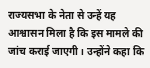राज्यसभा के नेता से उन्हें यह आश्वासन मिला है कि इस मामले की जांच कराई जाएगी। उन्होंने कहा कि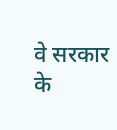वे सरकार के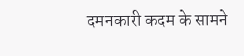दमनकारी कदम के सामने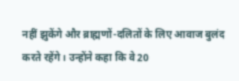नहीं झुकेंगे और ब्राह्मणों-दलितों के लिए आवाज बुलंद करते रहेंगे। उन्होंने कहा कि वे 20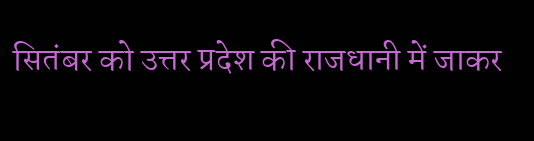सितंबर को उत्तर प्रदेश की राजधानी में जाकर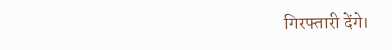गिरफ्तारी देंगे।